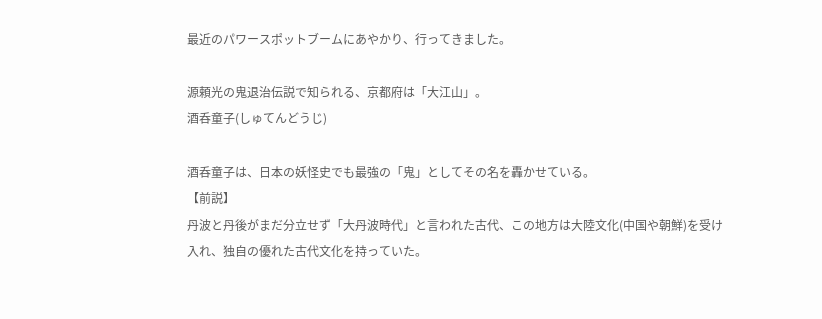最近のパワースポットブームにあやかり、行ってきました。

源頼光の鬼退治伝説で知られる、京都府は「大江山」。
酒呑童子(しゅてんどうじ)

酒呑童子は、日本の妖怪史でも最強の「鬼」としてその名を轟かせている。
【前説】
丹波と丹後がまだ分立せず「大丹波時代」と言われた古代、この地方は大陸文化(中国や朝鮮)を受け入れ、独自の優れた古代文化を持っていた。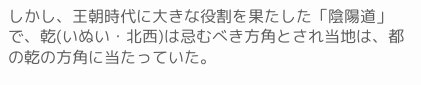しかし、王朝時代に大きな役割を果たした「陰陽道」で、乾(いぬい・北西)は忌むべき方角とされ当地は、都の乾の方角に当たっていた。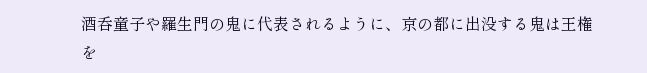酒呑童子や羅生門の鬼に代表されるように、京の都に出没する鬼は王権を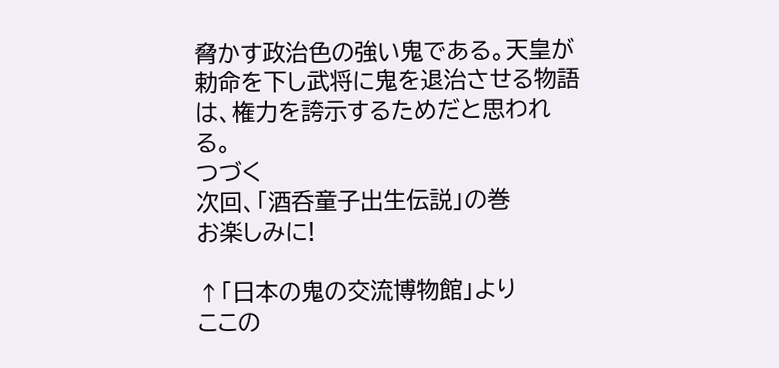脅かす政治色の強い鬼である。天皇が勅命を下し武将に鬼を退治させる物語は、権力を誇示するためだと思われる。
つづく
次回、「酒呑童子出生伝説」の巻
お楽しみに!

↑「日本の鬼の交流博物館」より
ここの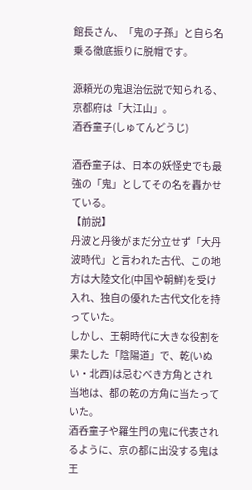館長さん、「鬼の子孫」と自ら名乗る徹底振りに脱帽です。

源頼光の鬼退治伝説で知られる、京都府は「大江山」。
酒呑童子(しゅてんどうじ)

酒呑童子は、日本の妖怪史でも最強の「鬼」としてその名を轟かせている。
【前説】
丹波と丹後がまだ分立せず「大丹波時代」と言われた古代、この地方は大陸文化(中国や朝鮮)を受け入れ、独自の優れた古代文化を持っていた。
しかし、王朝時代に大きな役割を果たした「陰陽道」で、乾(いぬい・北西)は忌むべき方角とされ当地は、都の乾の方角に当たっていた。
酒呑童子や羅生門の鬼に代表されるように、京の都に出没する鬼は王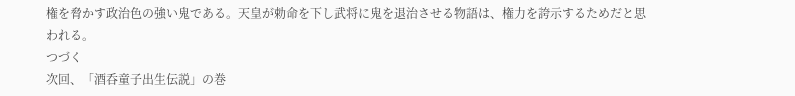権を脅かす政治色の強い鬼である。天皇が勅命を下し武将に鬼を退治させる物語は、権力を誇示するためだと思われる。
つづく
次回、「酒呑童子出生伝説」の巻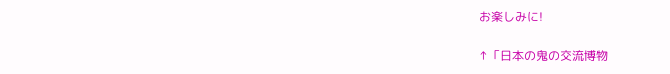お楽しみに!

↑「日本の鬼の交流博物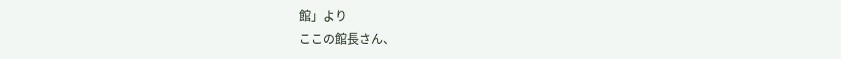館」より
ここの館長さん、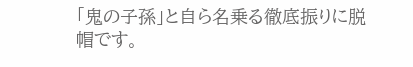「鬼の子孫」と自ら名乗る徹底振りに脱帽です。